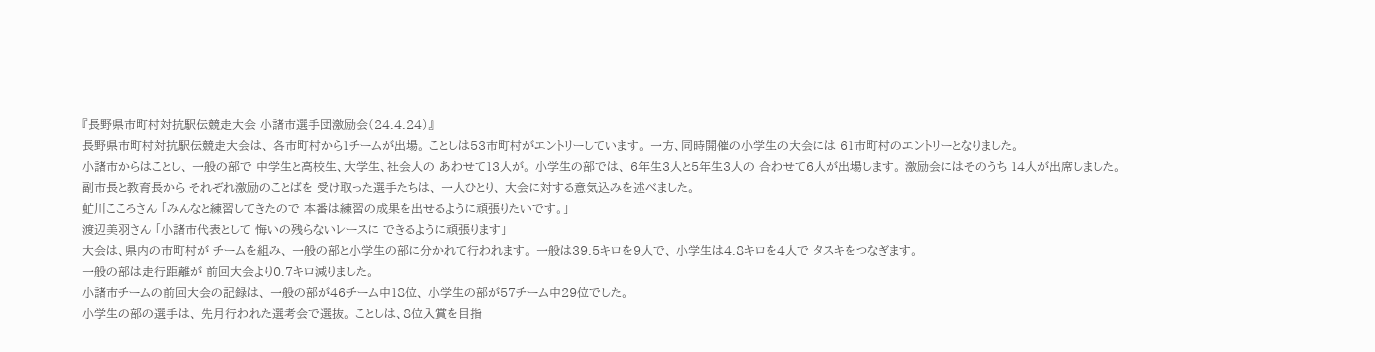『長野県市町村対抗駅伝競走大会 小諸市選手団激励会(24.4.24)』
長野県市町村対抗駅伝競走大会は、 各市町村から1チームが出場。 ことしは53市町村がエントリーしています。 一方、同時開催の小学生の大会には 61市町村のエントリーとなりました。
小諸市からはことし、 一般の部で 中学生と高校生、大学生、社会人の あわせて13人が。 小学生の部では、 6年生3人と5年生3人の 合わせて6人が出場します。 激励会にはそのうち 14人が出席しました。
副市長と教育長から それぞれ激励のことばを 受け取った選手たちは、 一人ひとり、 大会に対する意気込みを述べました。
虻川こころさん 「みんなと練習してきたので 本番は練習の成果を出せるように頑張りたいです。」
渡辺美羽さん 「小諸市代表として 悔いの残らないレースに できるように頑張ります」
大会は、県内の市町村が チームを組み、 一般の部と小学生の部に分かれて行われます。 一般は39.5キロを9人で、 小学生は4.8キロを4人で タスキをつなぎます。
一般の部は走行距離が 前回大会より0.7キロ減りました。
小諸市チームの前回大会の記録は、 一般の部が46チーム中18位、 小学生の部が57チーム中29位でした。
小学生の部の選手は、 先月行われた選考会で選抜。 ことしは、8位入賞を目指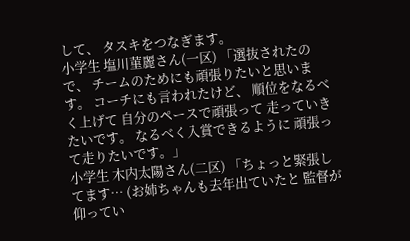して、 タスキをつなぎます。
小学生 塩川菫麗さん(一区) 「選抜されたので、 チームのためにも頑張りたいと思います。 コーチにも言われたけど、 順位をなるべく上げて 自分のペースで頑張って 走っていきたいです。 なるべく入賞できるように 頑張って走りたいです。」
小学生 木内太陽さん(二区) 「ちょっと緊張してます… (お姉ちゃんも去年出ていたと 監督が仰ってい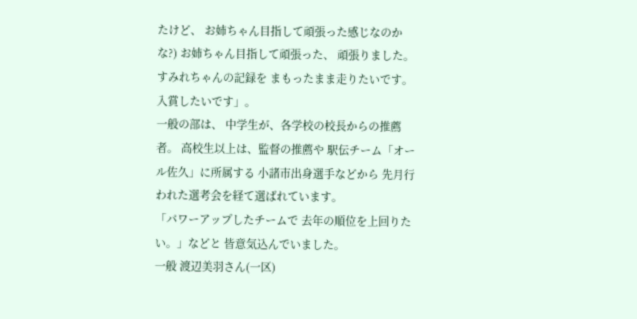たけど、 お姉ちゃん目指して頑張った感じなのかな?) お姉ちゃん目指して頑張った、 頑張りました。 すみれちゃんの記録を まもったまま走りたいです。 入賞したいです」。
一般の部は、 中学生が、各学校の校長からの推薦者。 高校生以上は、監督の推薦や 駅伝チーム「オール佐久」に所属する 小諸市出身選手などから 先月行われた選考会を経て選ばれています。
「パワーアップしたチームで 去年の順位を上回りたい。」などと 皆意気込んでいました。
一般 渡辺美羽さん(一区)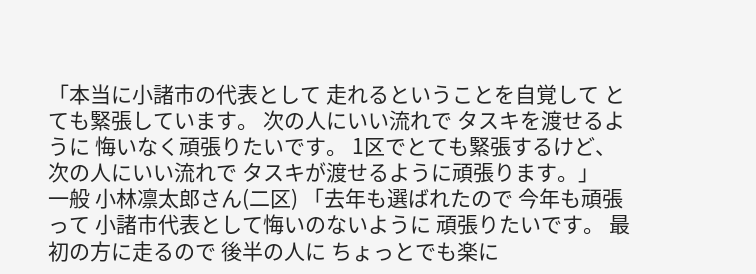「本当に小諸市の代表として 走れるということを自覚して とても緊張しています。 次の人にいい流れで タスキを渡せるように 悔いなく頑張りたいです。 1区でとても緊張するけど、 次の人にいい流れで タスキが渡せるように頑張ります。」
一般 小林凛太郎さん(二区) 「去年も選ばれたので 今年も頑張って 小諸市代表として悔いのないように 頑張りたいです。 最初の方に走るので 後半の人に ちょっとでも楽に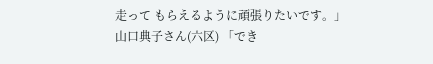走って もらえるように頑張りたいです。」
山口典子さん(六区) 「でき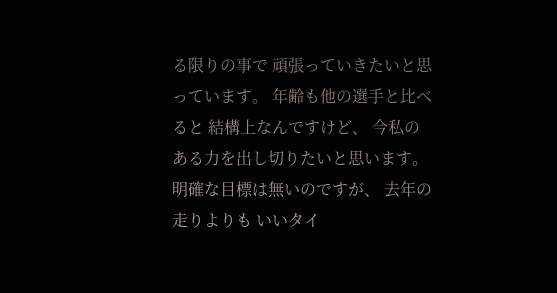る限りの事で 頑張っていきたいと思っています。 年齢も他の選手と比べると 結構上なんですけど、 今私のある力を出し切りたいと思います。 明確な目標は無いのですが、 去年の走りよりも いいタイ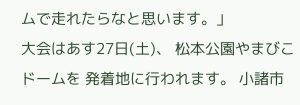ムで走れたらなと思います。」
大会はあす27日(土)、 松本公園やまびこドームを 発着地に行われます。 小諸市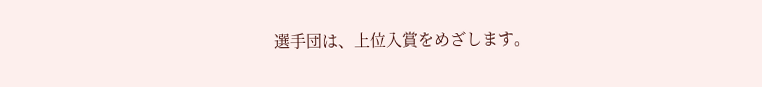選手団は、上位入賞をめざします。